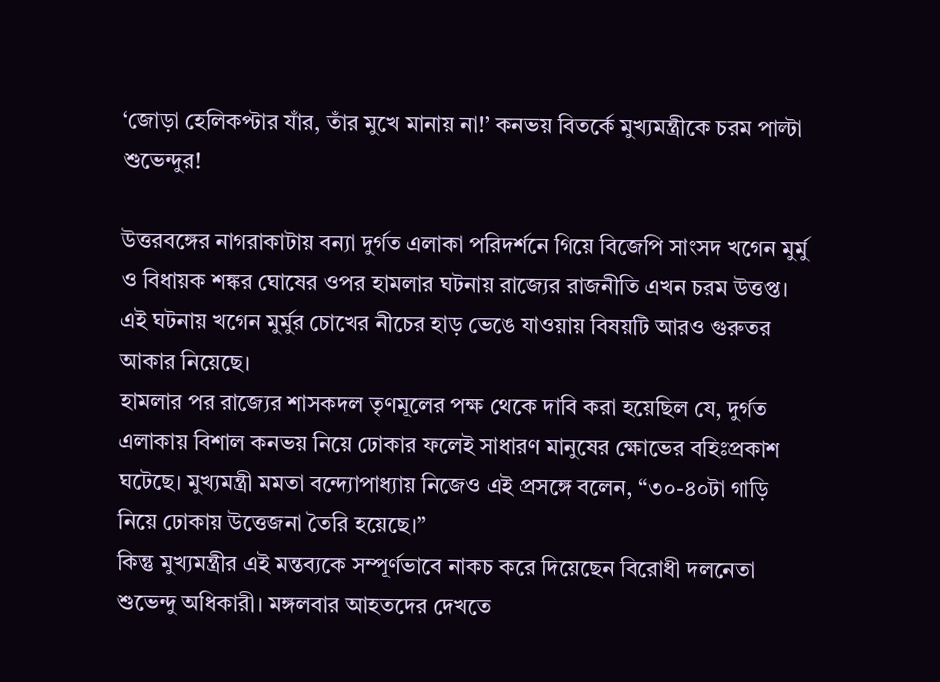‘জোড়া হেলিকপ্টার যাঁর, তাঁর মুখে মানায় না!’ কনভয় বিতর্কে মুখ্যমন্ত্রীকে চরম পাল্টা শুভেন্দুর!

উত্তরবঙ্গের নাগরাকাটায় বন্যা দুর্গত এলাকা পরিদর্শনে গিয়ে বিজেপি সাংসদ খগেন মুর্মু ও বিধায়ক শঙ্কর ঘোষের ওপর হামলার ঘটনায় রাজ্যের রাজনীতি এখন চরম উত্তপ্ত। এই ঘটনায় খগেন মুর্মুর চোখের নীচের হাড় ভেঙে যাওয়ায় বিষয়টি আরও গুরুতর আকার নিয়েছে।
হামলার পর রাজ্যের শাসকদল তৃণমূলের পক্ষ থেকে দাবি করা হয়েছিল যে, দুর্গত এলাকায় বিশাল কনভয় নিয়ে ঢোকার ফলেই সাধারণ মানুষের ক্ষোভের বহিঃপ্রকাশ ঘটেছে। মুখ্যমন্ত্রী মমতা বন্দ্যোপাধ্যায় নিজেও এই প্রসঙ্গে বলেন, “৩০-৪০টা গাড়ি নিয়ে ঢোকায় উত্তেজনা তৈরি হয়েছে।”
কিন্তু মুখ্যমন্ত্রীর এই মন্তব্যকে সম্পূর্ণভাবে নাকচ করে দিয়েছেন বিরোধী দলনেতা শুভেন্দু অধিকারী। মঙ্গলবার আহতদের দেখতে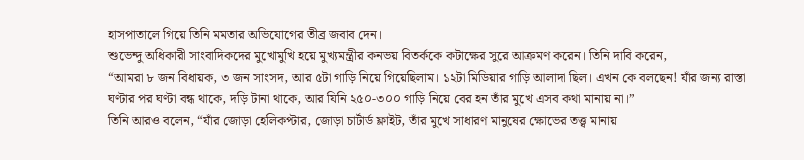হাসপাতালে গিয়ে তিনি মমতার অভিযোগের তীব্র জবাব দেন।
শুভেন্দু অধিকারী সাংবাদিকদের মুখোমুখি হয়ে মুখ্যমন্ত্রীর কনভয় বিতর্ককে কটাক্ষের সুরে আক্রমণ করেন। তিনি দাবি করেন,
“আমরা ৮ জন বিধায়ক, ৩ জন সাংসদ, আর ৫টা গাড়ি নিয়ে গিয়েছিলাম। ১২টা মিডিয়ার গাড়ি আলাদা ছিল। এখন কে বলছেন! যাঁর জন্য রাস্তা ঘণ্টার পর ঘণ্টা বন্ধ থাকে, দড়ি টানা থাকে, আর যিনি ২৫০-৩০০ গাড়ি নিয়ে বের হন তাঁর মুখে এসব কথা মানায় না।”
তিনি আরও বলেন, “যাঁর জোড়া হেলিকপ্টার, জোড়া চার্টার্ড ফ্লাইট, তাঁর মুখে সাধারণ মানুষের ক্ষোভের তত্ত্ব মানায়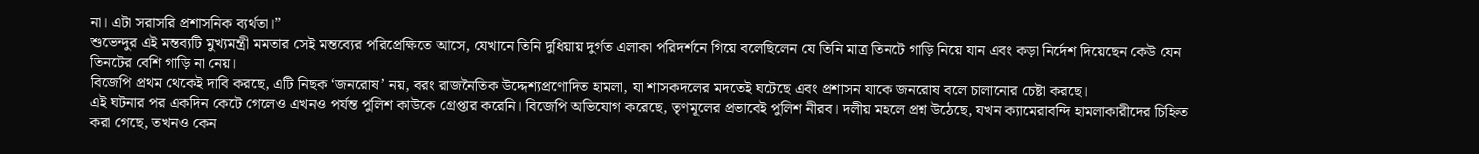না। এটা সরাসরি প্রশাসনিক ব্যর্থতা।”
শুভেন্দুর এই মন্তব্যটি মুখ্যমন্ত্রী মমতার সেই মন্তব্যের পরিপ্রেক্ষিতে আসে, যেখানে তিনি দুধিয়ায় দুর্গত এলাকা পরিদর্শনে গিয়ে বলেছিলেন যে তিনি মাত্র তিনটে গাড়ি নিয়ে যান এবং কড়া নির্দেশ দিয়েছেন কেউ যেন তিনটের বেশি গাড়ি না নেয়।
বিজেপি প্রথম থেকেই দাবি করছে, এটি নিছক ‘জনরোষ’ নয়, বরং রাজনৈতিক উদ্দেশ্যপ্রণোদিত হামলা, যা শাসকদলের মদতেই ঘটেছে এবং প্রশাসন যাকে জনরোষ বলে চালানোর চেষ্টা করছে।
এই ঘটনার পর একদিন কেটে গেলেও এখনও পর্যন্ত পুলিশ কাউকে গ্রেপ্তার করেনি। বিজেপি অভিযোগ করেছে, তৃণমূলের প্রভাবেই পুলিশ নীরব। দলীয় মহলে প্রশ্ন উঠেছে, যখন ক্যামেরাবন্দি হামলাকারীদের চিহ্নিত করা গেছে, তখনও কেন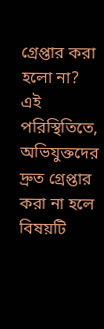গ্রেপ্তার করা হলো না?
এই পরিস্থিতিতে, অভিযুক্তদের দ্রুত গ্রেপ্তার করা না হলে বিষয়টি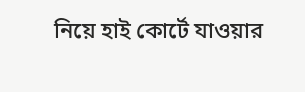নিয়ে হাই কোর্টে যাওয়ার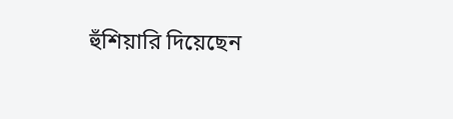হুঁশিয়ারি দিয়েছেন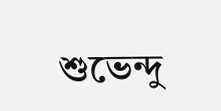শুভেন্দু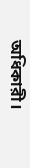অধিকারী।